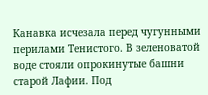Канавка исчезала перед чугунными перилами Тенистого. В зеленоватой воде стояли опрокинутые башни старой Лафии. Под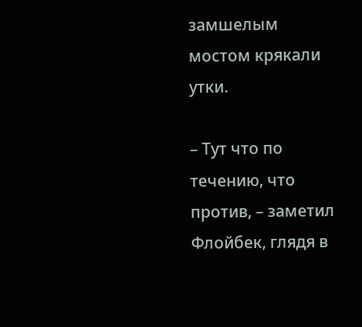замшелым мостом крякали утки.

– Тут что по течению, что против, – заметил Флойбек, глядя в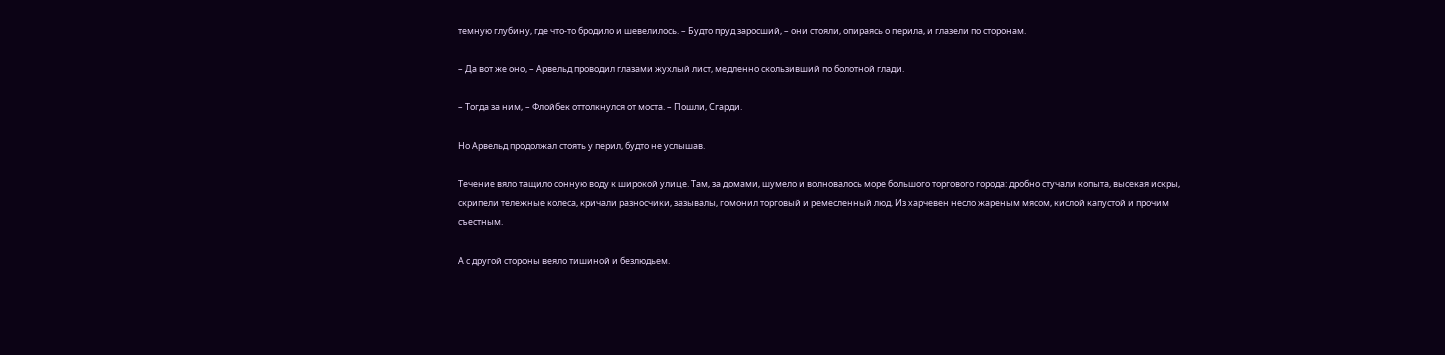темную глубину, где что-то бродило и шевелилось. – Будто пруд заросший, – они стояли, опираясь о перила, и глазели по сторонам.

– Да вот же оно, – Арвельд проводил глазами жухлый лист, медленно скользивший по болотной глади.

– Тогда за ним, – Флойбек оттолкнулся от моста. – Пошли, Сгарди.

Но Арвельд продолжал стоять у перил, будто не услышав.

Течение вяло тащило сонную воду к широкой улице. Там, за домами, шумело и волновалось море большого торгового города: дробно стучали копыта, высекая искры, скрипели тележные колеса, кричали разносчики, зазывалы, гомонил торговый и ремесленный люд. Из харчевен несло жареным мясом, кислой капустой и прочим съестным.

А с другой стороны веяло тишиной и безлюдьем.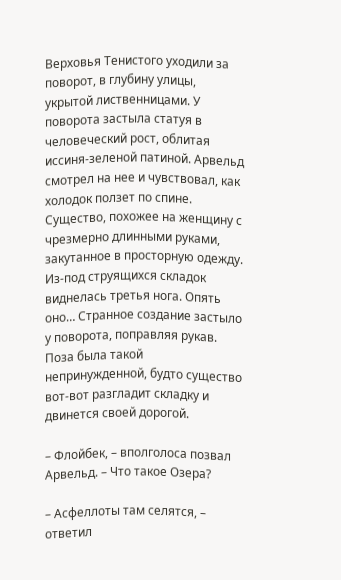Верховья Тенистого уходили за поворот, в глубину улицы, укрытой лиственницами. У поворота застыла статуя в человеческий рост, облитая иссиня-зеленой патиной. Арвельд смотрел на нее и чувствовал, как холодок ползет по спине. Существо, похожее на женщину с чрезмерно длинными руками, закутанное в просторную одежду. Из-под струящихся складок виднелась третья нога. Опять оно… Странное создание застыло у поворота, поправляя рукав. Поза была такой непринужденной, будто существо вот-вот разгладит складку и двинется своей дорогой.

– Флойбек, – вполголоса позвал Арвельд. – Что такое Озера?

– Асфеллоты там селятся, – ответил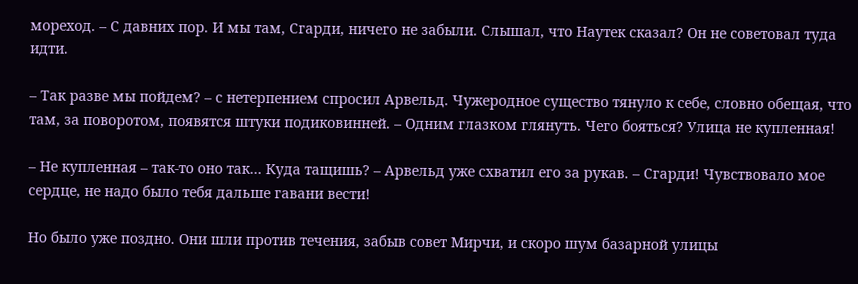мореход. – С давних пор. И мы там, Сгарди, ничего не забыли. Слышал, что Наутек сказал? Он не советовал туда идти.

– Так разве мы пойдем? – с нетерпением спросил Арвельд. Чужеродное существо тянуло к себе, словно обещая, что там, за поворотом, появятся штуки подиковинней. – Одним глазком глянуть. Чего бояться? Улица не купленная!

– Не купленная – так-то оно так… Куда тащишь? – Арвельд уже схватил его за рукав. – Сгарди! Чувствовало мое сердце, не надо было тебя дальше гавани вести!

Но было уже поздно. Они шли против течения, забыв совет Мирчи, и скоро шум базарной улицы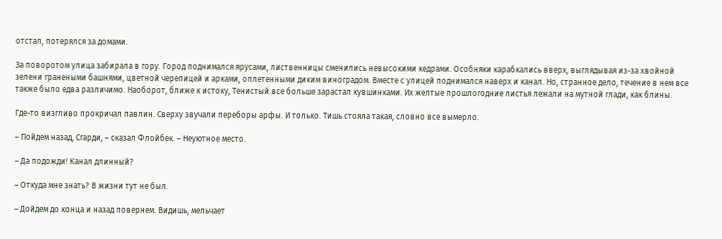отстал, потерялся за домами.

За поворотом улица забирала в гору. Город поднимался ярусами, лиственницы сменились невысокими кедрами. Особняки карабкались вверх, выглядывая из-за хвойной зелени гранеными башнями, цветной черепицей и арками, оплетенными диким виноградом. Вместе с улицей поднимался наверх и канал. Но, странное дело, течение в нем все также было едва различимо. Наоборот, ближе к истоку, Тенистый все больше зарастал кувшинками. Их желтые прошлогодние листья лежали на мутной глади, как блины.

Где-то визгливо прокричал павлин. Сверху звучали переборы арфы. И только. Тишь стояла такая, словно все вымерло.

– Пойдем назад, Сгарди, – сказал Флойбек. – Неуютное место.

– Да подожди! Канал длинный?

– Откуда мне знать? В жизни тут не был.

– Дойдем до конца и назад повернем. Видишь, мельчает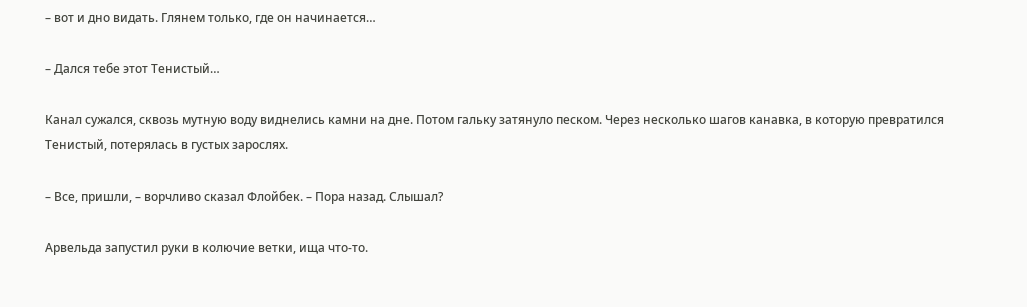– вот и дно видать. Глянем только, где он начинается…

– Дался тебе этот Тенистый…

Канал сужался, сквозь мутную воду виднелись камни на дне. Потом гальку затянуло песком. Через несколько шагов канавка, в которую превратился Тенистый, потерялась в густых зарослях.

– Все, пришли, – ворчливо сказал Флойбек. – Пора назад. Слышал?

Арвельда запустил руки в колючие ветки, ища что-то.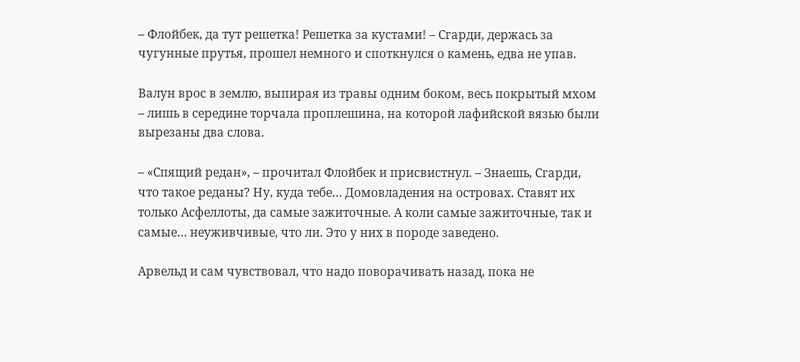– Флойбек, да тут решетка! Решетка за кустами! – Сгарди, держась за чугунные прутья, прошел немного и споткнулся о камень, едва не упав.

Валун врос в землю, выпирая из травы одним боком, весь покрытый мхом – лишь в середине торчала проплешина, на которой лафийской вязью были вырезаны два слова.

– «Спящий редан», – прочитал Флойбек и присвистнул. – Знаешь, Сгарди, что такое реданы? Ну, куда тебе… Домовладения на островах. Ставят их только Асфеллоты, да самые зажиточные. А коли самые зажиточные, так и самые… неуживчивые, что ли. Это у них в породе заведено.

Арвельд и сам чувствовал, что надо поворачивать назад, пока не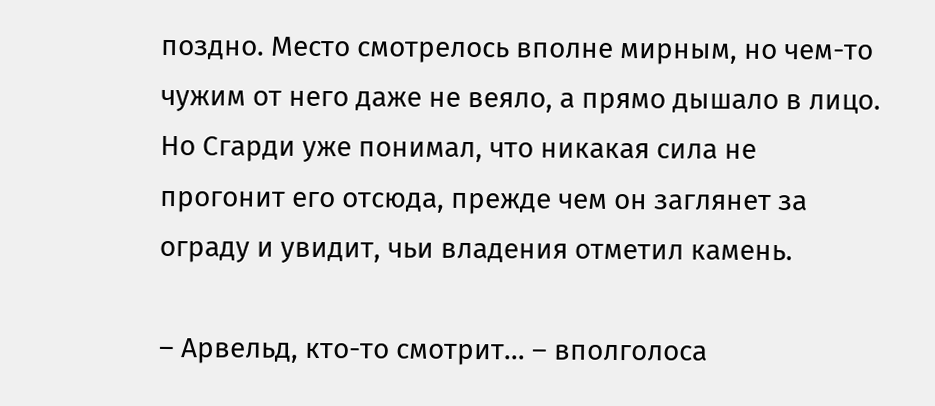поздно. Место смотрелось вполне мирным, но чем-то чужим от него даже не веяло, а прямо дышало в лицо. Но Сгарди уже понимал, что никакая сила не прогонит его отсюда, прежде чем он заглянет за ограду и увидит, чьи владения отметил камень.

– Арвельд, кто-то смотрит… – вполголоса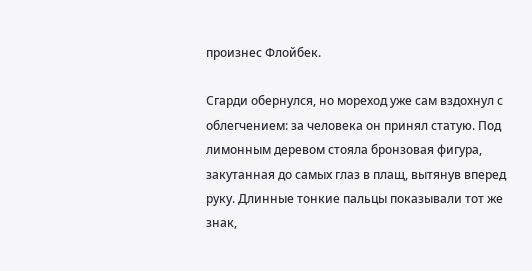произнес Флойбек.

Сгарди обернулся, но мореход уже сам вздохнул с облегчением: за человека он принял статую. Под лимонным деревом стояла бронзовая фигура, закутанная до самых глаз в плащ, вытянув вперед руку. Длинные тонкие пальцы показывали тот же знак,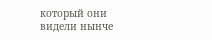который они видели нынче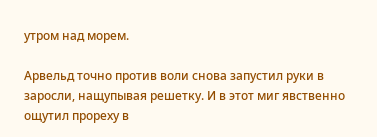утром над морем.

Арвельд точно против воли снова запустил руки в заросли, нащупывая решетку. И в этот миг явственно ощутил прореху в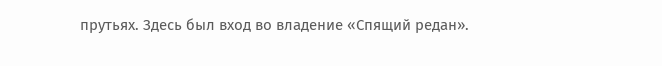прутьях. Здесь был вход во владение «Спящий редан».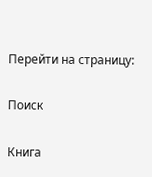Перейти на страницу:

Поиск

Книга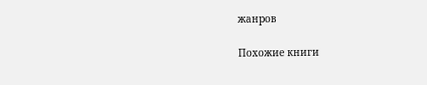жанров

Похожие книги